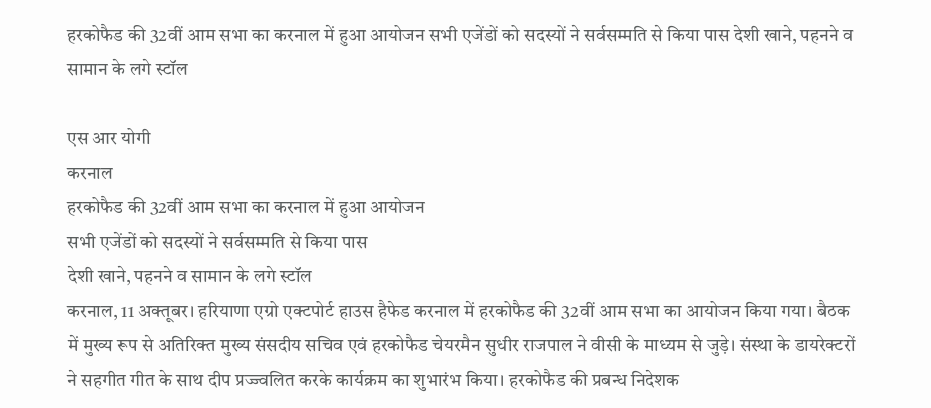हरकोफैड की 32वीं आम सभा का करनाल में हुआ आयोजन सभी एजेंडों को सदस्यों ने सर्वसम्मति से किया पास देशी खाने, पहनने व सामान के लगे स्टॉल

एस आर योगी
करनाल
हरकोफैड की 32वीं आम सभा का करनाल में हुआ आयोजन
सभी एजेंडों को सदस्यों ने सर्वसम्मति से किया पास
देशी खाने, पहनने व सामान के लगे स्टॉल
करनाल, 11 अक्तूबर। हरियाणा एग्रो एक्टपोर्ट हाउस हैफेड करनाल में हरकोफैड की 32वीं आम सभा का आयोजन किया गया। बैठक में मुख्य रूप से अतिरिक्त मुख्य संसदीय सचिव एवं हरकोफैड चेयरमैन सुधीर राजपाल ने वीसी के माध्यम से जुड़े। संस्था के डायरेक्टरों ने सहगीत गीत के साथ दीप प्रज्ज्वलित करके कार्यक्रम का शुभारंभ किया। हरकोफैड की प्रबन्ध निदेशक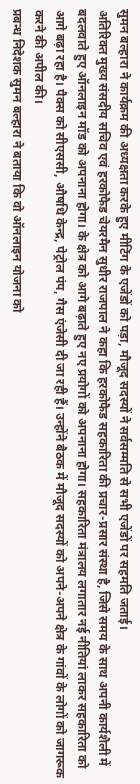सुमन बल्हारा ने कार्यक्रम की अध्यक्षता करके हुए मीटिंग के एजेंडों को पड़ा, मौजूद सदस्यों ने सर्वसम्मति से सभी एजेंडों पर सहमति जताई।
अतिरिक्त मुख्य संसदीय सचिव एवं हरकोफैड चेयरमैन सुधीर राजपाल ने कहा कि हरकोफैड सहकारिता की प्रचार-प्रसार संस्था है, जिसे समय के साथ अपनी कार्यशैली में बदलवाते हुए ऑनलाइन मॉड को अपनाना होगा। के क्षेत्र को आगे बढ़ाते हुए नए प्रयोगों को अपनाना होगा। सहकारिता मंत्रालय लगातार नई नीतियां लाकर सहकारिता को आगे बढ़ा रहा है। पैक्स को सीएससी, औषधि केन्द्र, पेट्रोल पंप, गैस एंजेसी दी जा रही हैं। उन्होंने बैठक में मौजूद सदस्यों को अपने-अपने क्षेत्र के गांवों के लोगों को जागरूक करने की अपील की।
प्रबन्ध निदेशक सुमन बल्हारा ने बताया कि वो ऑनलाइन योजना को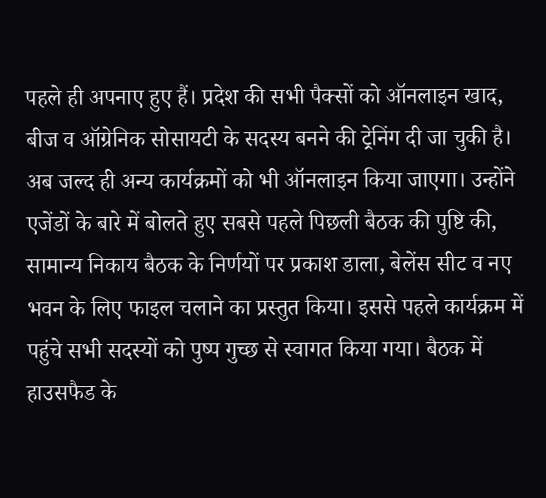पहले ही अपनाए हुए हैं। प्रदेश की सभी पैक्सों को ऑनलाइन खाद, बीज व ऑग्रेनिक सोसायटी के सदस्य बनने की ट्रेनिंग दी जा चुकी है। अब जल्द ही अन्य कार्यक्रमों को भी ऑनलाइन किया जाएगा। उन्होंने एजेंडों के बारे में बोलते हुए सबसे पहले पिछली बैठक की पुष्टि की, सामान्य निकाय बैठक के निर्णयों पर प्रकाश डाला, बेलेंस सीट व नए भवन के लिए फाइल चलाने का प्रस्तुत किया। इससे पहले कार्यक्रम में पहुंचे सभी सदस्यों को पुष्प गुच्छ से स्वागत किया गया। बैठक में हाउसफैड के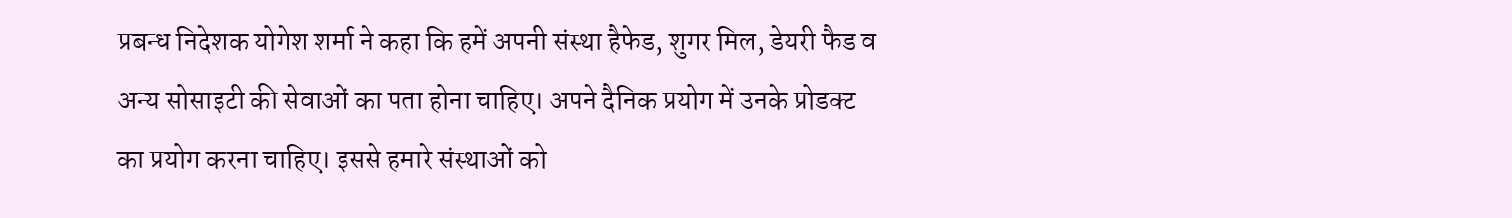प्रबन्ध निदेशक योगेश शर्मा ने कहा कि हमें अपनी संस्था हैफेड, शुगर मिल, डेयरी फैड व अन्य सोसाइटी की सेवाओं का पता होना चाहिए। अपने दैनिक प्रयोग में उनके प्रोडक्ट का प्रयोग करना चाहिए। इससे हमारे संस्थाओं को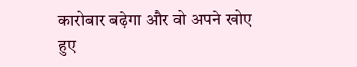कारोबार बढ़ेगा और वो अपने खोए हुए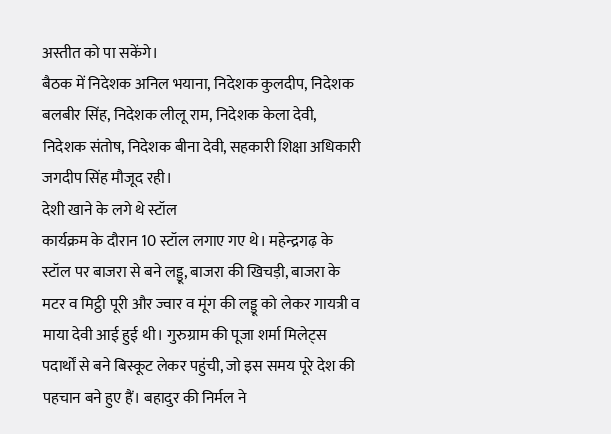अस्तीत को पा सकेंगे।
बैठक में निदेशक अनिल भयाना, निदेशक कुलदीप, निदेशक बलबीर सिंह, निदेशक लीलू राम, निदेशक केला देवी, निदेशक संतोष, निदेशक बीना देवी, सहकारी शिक्षा अधिकारी जगदीप सिंह मौजूद रही।
देशी खाने के लगे थे स्टॉल
कार्यक्रम के दौरान 10 स्टॉल लगाए गए थे। महेन्द्रगढ़ के स्टॉल पर बाजरा से बने लड्डू, बाजरा की खिचड़ी, बाजरा के मटर व मिट्ठी पूरी और ज्वार व मूंग की लड्डू को लेकर गायत्री व माया देवी आई हुई थी। गुरुग्राम की पूजा शर्मा मिलेट्स पदार्थों से बने बिस्कूट लेकर पहुंची, जो इस समय पूरे देश की पहचान बने हुए हैं। बहादुर की निर्मल ने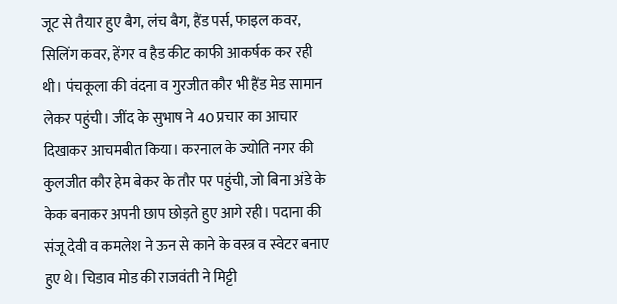जूट से तैयार हुए बैग, लंच बैग, हैंड पर्स, फाइल कवर, सिलिंग कवर, हेंगर व हैड कीट काफी आकर्षक कर रही थी। पंचकूला की वंदना व गुरजीत कौर भी हैंड मेड सामान लेकर पहुंची। जींद के सुभाष ने 40 प्रचार का आचार दिखाकर आचमबीत किया। करनाल के ज्योति नगर की कुलजीत कौर हेम बेकर के तौर पर पहुंची, जो बिना अंडे के केक बनाकर अपनी छाप छोड़ते हुए आगे रही। पदाना की संजू देवी व कमलेश ने ऊन से काने के वस्त्र व स्वेटर बनाए हुए थे। चिडाव मोड की राजवंती ने मिट्टी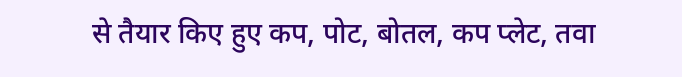से तैयार किए हुए कप, पोट, बोतल, कप प्लेट, तवा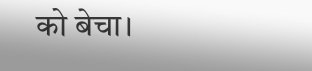को बेचा।